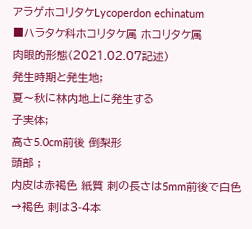アラゲホコリタケLycoperdon echinatum
■ハラタケ科ホコリタケ属 ホコリタケ属
肉眼的形態(2021.02.07記述)
発生時期と発生地;
夏〜秋に林内地上に発生する
子実体;
高さ5.0cm前後 倒梨形
頭部 ;
内皮は赤褐色 紙質 刺の長さは5mm前後で白色→褐色 刺は3-4本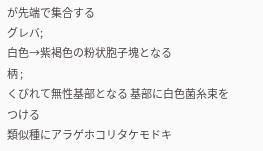が先端で集合する
グレバ;
白色→紫褐色の粉状胞子塊となる
柄 ;
くびれて無性基部となる 基部に白色菌糸束をつける
類似種にアラゲホコリタケモドキ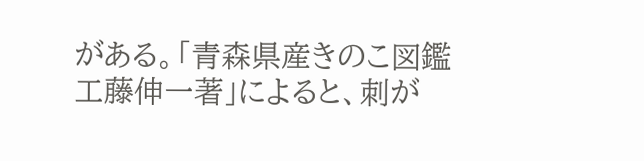がある。「青森県産きのこ図鑑 工藤伸一著」によると、刺が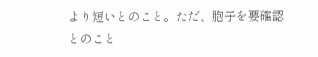より短いとのこと。ただ、胞子を要確認とのこと